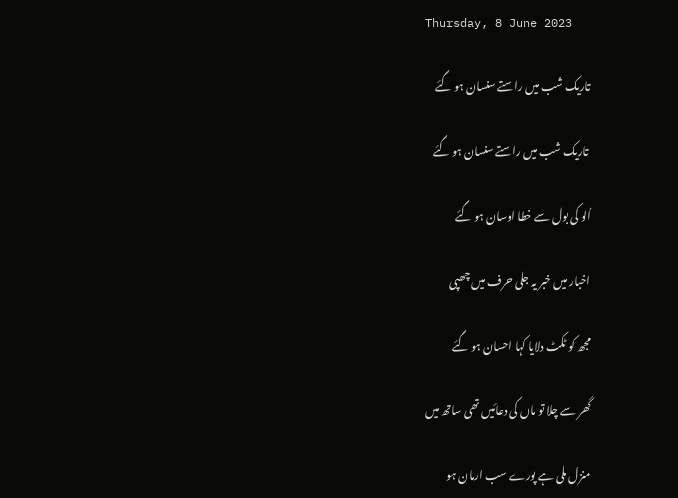Thursday, 8 June 2023

تاریک شب میں راستے سنسان ہو گئے

 تاریک شب میں راستے سنسان ہو گئے

اُلو کی بول سے خطا اوسان ہو گئے

اخبار میں خبر یہ جلی حرف میں چھپی

مجھ کو ٹکٹ دلایا کہا احسان ہو گئے

گھر سے چلا تو ماں کی دعائیں تھی ساتھ میں

منزل ملی ہے پورے سب ارمان ہو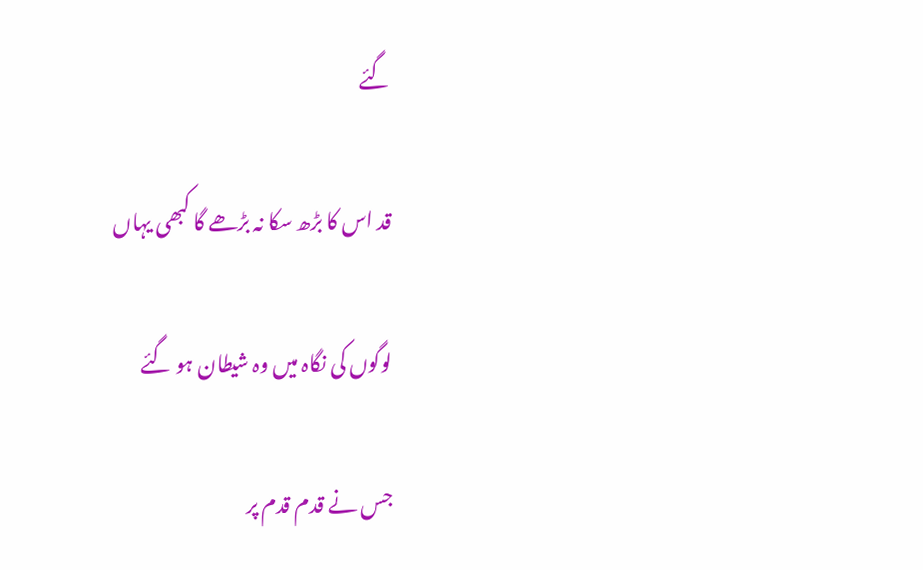گئے

قد اس کا بڑھ سکا نہ بڑھے گا کبھی یہاں

لوگوں کی نگاہ میں وہ شیطان ہو گئے

جس نے قدم قدم پر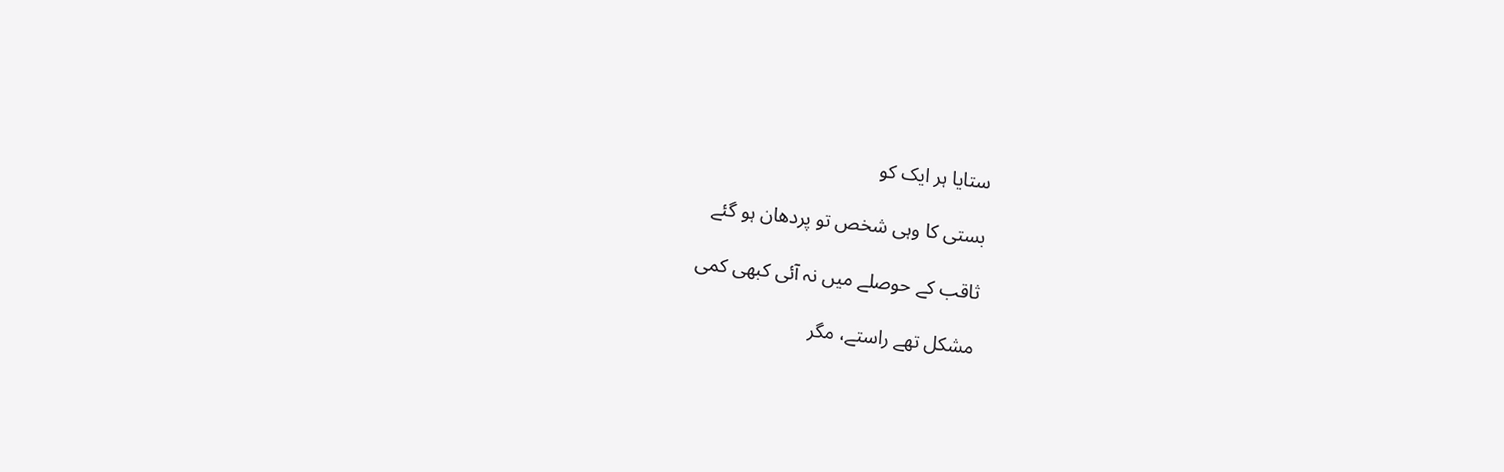ستایا ہر ایک کو

بستی کا وہی شخص تو پردھان ہو گئے

ثاقب کے حوصلے میں نہ آئی کبھی کمی

مشکل تھے راستے، مگر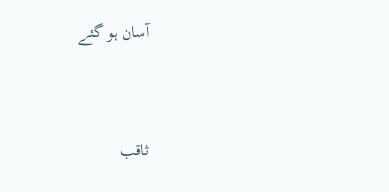آسان ہو گئے


ثاقب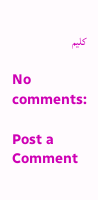کلیم

No comments:

Post a Comment